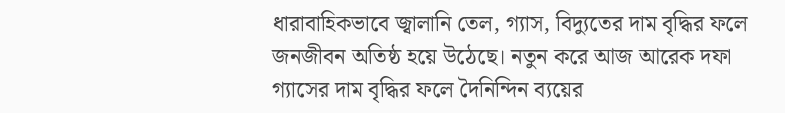ধারাবাহিকভাবে জ্বালানি তেল, গ্যাস, বিদ্যুতের দাম বৃদ্ধির ফলে জনজীবন অতিষ্ঠ হয়ে উঠেছে। নতুন করে আজ আরেক দফা গ্যাসের দাম বৃদ্ধির ফলে দৈনিন্দিন ব্যয়ের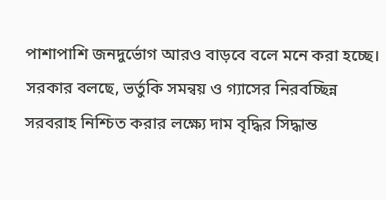পাশাপাশি জনদুর্ভোগ আরও বাড়বে বলে মনে করা হচ্ছে।
সরকার বলছে, ভর্তুকি সমন্বয় ও গ্যাসের নিরবচ্ছিন্ন সরবরাহ নিশ্চিত করার লক্ষ্যে দাম বৃদ্ধির সিদ্ধান্ত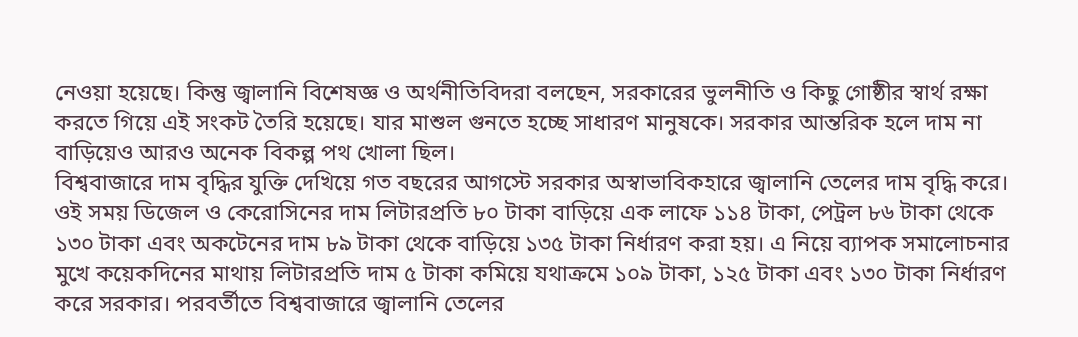নেওয়া হয়েছে। কিন্তু জ্বালানি বিশেষজ্ঞ ও অর্থনীতিবিদরা বলছেন, সরকারের ভুলনীতি ও কিছু গোষ্ঠীর স্বার্থ রক্ষা করতে গিয়ে এই সংকট তৈরি হয়েছে। যার মাশুল গুনতে হচ্ছে সাধারণ মানুষকে। সরকার আন্তরিক হলে দাম না বাড়িয়েও আরও অনেক বিকল্প পথ খোলা ছিল।
বিশ্ববাজারে দাম বৃদ্ধির যুক্তি দেখিয়ে গত বছরের আগস্টে সরকার অস্বাভাবিকহারে জ্বালানি তেলের দাম বৃদ্ধি করে। ওই সময় ডিজেল ও কেরোসিনের দাম লিটারপ্রতি ৮০ টাকা বাড়িয়ে এক লাফে ১১৪ টাকা, পেট্রল ৮৬ টাকা থেকে ১৩০ টাকা এবং অকটেনের দাম ৮৯ টাকা থেকে বাড়িয়ে ১৩৫ টাকা নির্ধারণ করা হয়। এ নিয়ে ব্যাপক সমালোচনার মুখে কয়েকদিনের মাথায় লিটারপ্রতি দাম ৫ টাকা কমিয়ে যথাক্রমে ১০৯ টাকা, ১২৫ টাকা এবং ১৩০ টাকা নির্ধারণ করে সরকার। পরবর্তীতে বিশ্ববাজারে জ্বালানি তেলের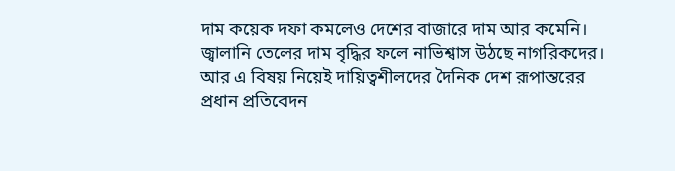দাম কয়েক দফা কমলেও দেশের বাজারে দাম আর কমেনি।
জ্বালানি তেলের দাম বৃদ্ধির ফলে নাভিশ্বাস উঠছে নাগরিকদের। আর এ বিষয় নিয়েই দায়িত্বশীলদের দৈনিক দেশ রূপান্তরের প্রধান প্রতিবেদন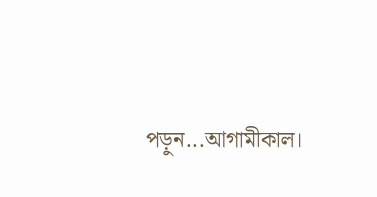পড়ুন...আগামীকাল।